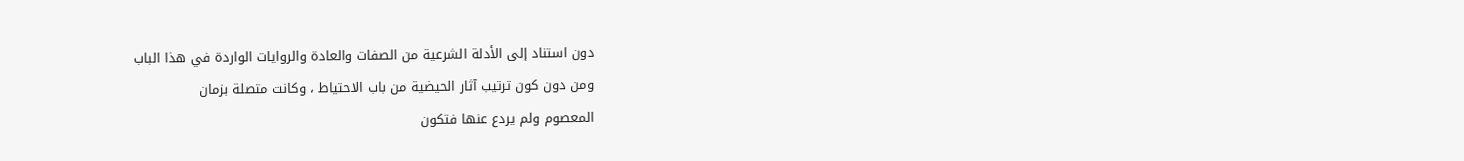دون استناد إلى الأدلة الشرعية من الصفات والعادة والروايات الواردة في هذا الباب
ومن دون كون ترتيب آثار الحيضية من باب الاحتياط ، وكانت متصلة بزمان
المعصوم ولم يردع عنها فتكون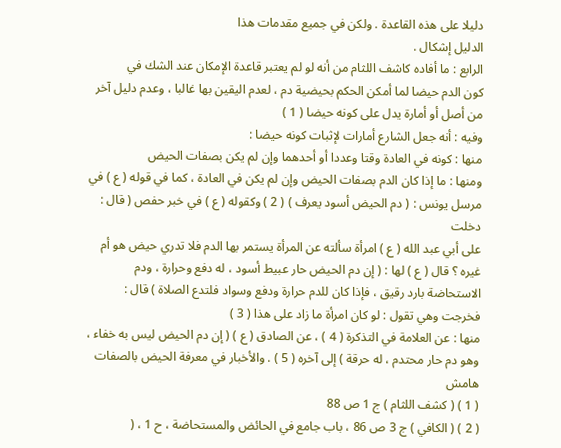دليلا على هذه القاعدة . ولكن في جميع مقدمات هذا
الدليل إشكال .
الرابع : ما أفاده كاشف اللثام من أنه لو لم يعتبر قاعدة الإمكان عند الشك في
كون الدم حيضا لما أمكن الحكم بحيضية دم ، لعدم اليقين بها غالبا ، وعدم دليل آخر من أصل أو أمارة يدل على كونه حيضا ( 1 )
وفيه : أنه جعل الشارع أمارات لإثبات كونه حيضا :
منها : كونه في العادة وقتا وعددا أو أحدهما وإن لم يكن بصفات الحيض
ومنها : ما إذا كان الدم بصفات الحيض وإن لم يكن في العادة ، كما في قوله ( ع ) في
مرسل يونس : ( دم الحيض أسود يعرف ) ( 2 ) وكقوله ( ع ) في خبر حفص ( قال : دخلت
على أبي عبد الله ( ع ) امرأة سألته عن المرأة يستمر بها الدم فلا تدري حيض هو أم
غيره ؟ قال ( ع ) لها : ( إن دم الحيض حار عبيط أسود ، له دفع وحرارة ، ودم
الاستحاضة بارد رقيق ، فإذا كان للدم حرارة ودفع وسواد فلتدع الصلاة ) قال :
فخرجت وهي تقول : لو كان امرأة ما زاد على هذا ( 3 )
منها : عن العلامة في التذكرة ( 4 ) ، عن الصادق ( ع ) ( إن دم الحيض ليس به خفاء ،
وهو دم حار محتدم ، له حرقة ) إلى آخره ( 5 ) . والأخبار في معرفة الحيض بالصفات
هامش
( 1 ) ( كشف اللثام ) ج 1 ص 88
( 2 ) ( الكافي ) ج 3 ص 86 ، باب جامع في الحائض والمستحاضة ، ح 1 ، (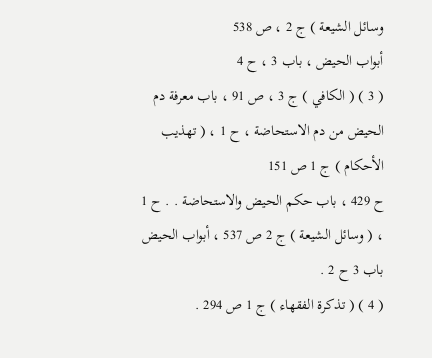وسائل الشيعة ) ج 2 ، ص 538
أبواب الحيض ، باب 3 ، ح 4
( 3 ) ( الكافي ) ج 3 ، ص 91 ، باب معرفة دم الحيض من دم الاستحاضة ، ح 1 ، ( تهذيب الأحكام ) ج 1 ص 151
ح 429 ، باب حكم الحيض والاستحاضة . . ح 1 ، ( وسائل الشيعة ) ج 2 ص 537 ، أبواب الحيض
باب 3 ح 2 .
( 4 ) ( تذكرة الفقهاء ) ج 1 ص 294 .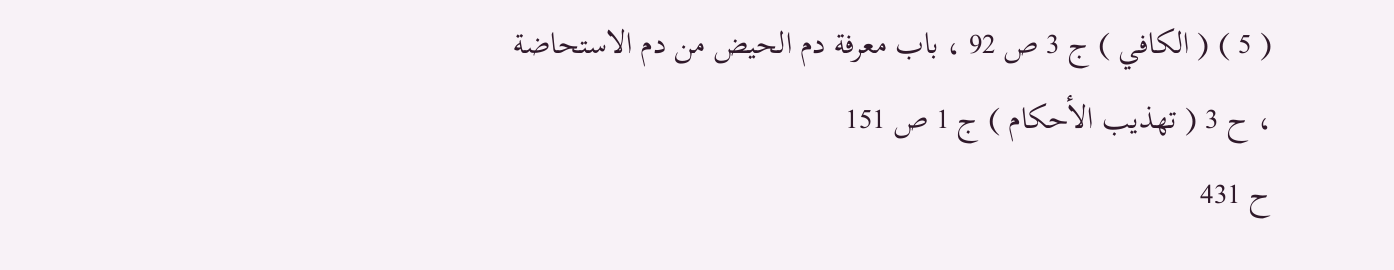( 5 ) ( الكافي ) ج 3 ص 92 ، باب معرفة دم الحيض من دم الاستحاضة ، ح 3 ( تهذيب الأحكام ) ج 1 ص 151
ح 431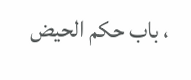، باب حكم الحيض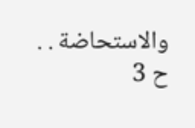والاستحاضة . . ح 3